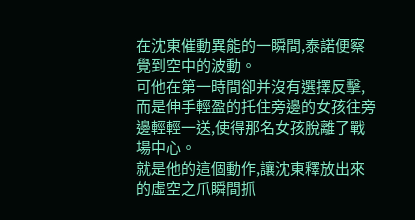在沈東催動異能的一瞬間,泰諾便察覺到空中的波動。
可他在第一時間卻并沒有選擇反擊,而是伸手輕盈的托住旁邊的女孩往旁邊輕輕一送,使得那名女孩脫離了戰場中心。
就是他的這個動作,讓沈東釋放出來的虛空之爪瞬間抓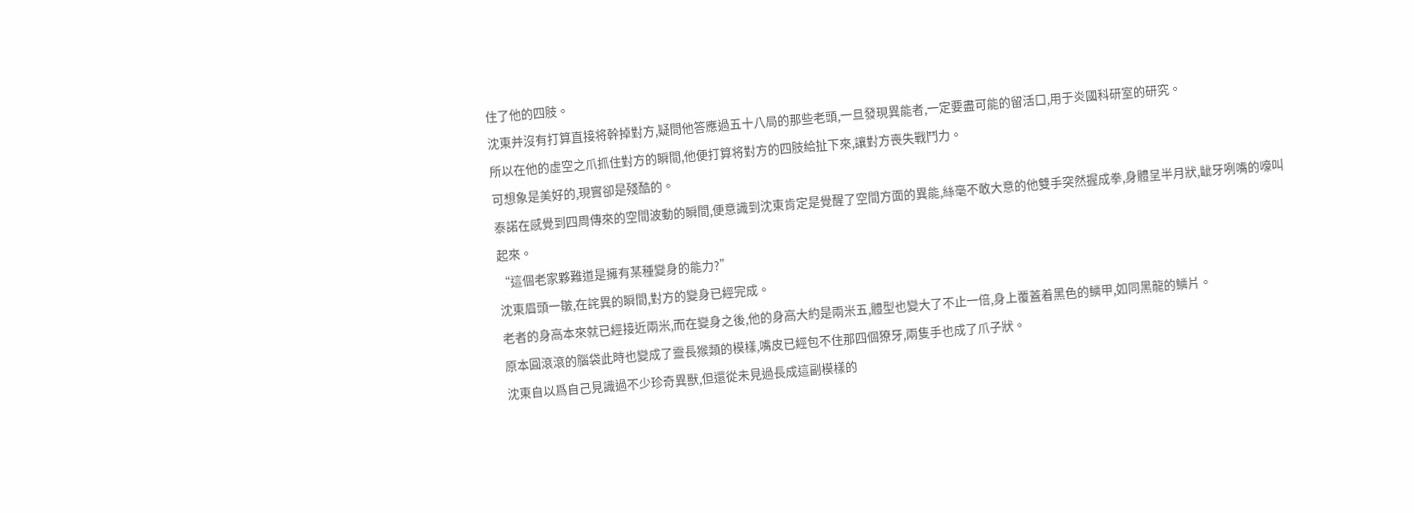住了他的四肢。
沈東并沒有打算直接将幹掉對方,疑問他答應過五十八局的那些老頭,一旦發現異能者,一定要盡可能的留活口,用于炎國科研室的研究。
所以在他的虛空之爪抓住對方的瞬間,他便打算将對方的四肢給扯下來,讓對方喪失戰鬥力。
可想象是美好的,現實卻是殘酷的。
泰諾在感覺到四周傳來的空間波動的瞬間,便意識到沈東肯定是覺醒了空間方面的異能,絲毫不敢大意的他雙手突然握成拳,身體呈半月狀,龇牙咧嘴的嚎叫起來。
“這個老家夥難道是擁有某種變身的能力?”
沈東眉頭一皺,在詫異的瞬間,對方的變身已經完成。
老者的身高本來就已經接近兩米,而在變身之後,他的身高大約是兩米五,體型也變大了不止一倍,身上覆蓋着黑色的鱗甲,如同黑龍的鱗片。
原本圓滾滾的腦袋此時也變成了靈長猴類的模樣,嘴皮已經包不住那四個獠牙,兩隻手也成了爪子狀。
沈東自以爲自己見識過不少珍奇異獸,但還從未見過長成這副模樣的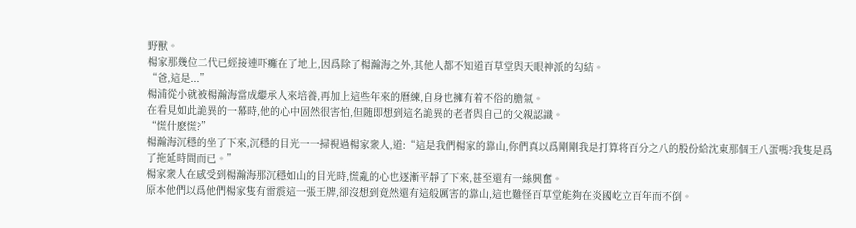野獸。
楊家那幾位二代已經接連吓癱在了地上,因爲除了楊瀚海之外,其他人都不知道百草堂與天眼神派的勾結。
“爸,這是...”
楊浦從小就被楊瀚海當成繼承人來培養,再加上這些年來的曆練,自身也擁有着不俗的膽氣。
在看見如此詭異的一幕時,他的心中固然很害怕,但随即想到這名詭異的老者與自己的父親認識。
“慌什麽慌?”
楊瀚海沉穩的坐了下來,沉穩的目光一一掃視過楊家衆人,道:“這是我們楊家的靠山,你們真以爲剛剛我是打算将百分之八的股份給沈東那個王八蛋嗎?我隻是爲了拖延時間而已。”
楊家衆人在感受到楊瀚海那沉穩如山的目光時,慌亂的心也逐漸平靜了下來,甚至還有一絲興奮。
原本他們以爲他們楊家隻有雷震這一張王牌,卻沒想到竟然還有這般厲害的靠山,這也難怪百草堂能夠在炎國屹立百年而不倒。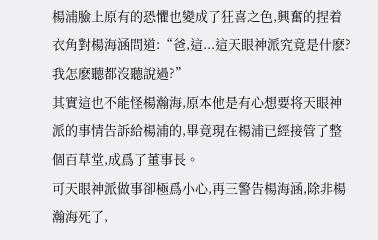楊浦臉上原有的恐懼也變成了狂喜之色,興奮的捏着衣角對楊海涵問道:“爸,這...這天眼神派究竟是什麽?我怎麽聽都沒聽說過?”
其實這也不能怪楊瀚海,原本他是有心想要将天眼神派的事情告訴給楊浦的,畢竟現在楊浦已經接管了整個百草堂,成爲了董事長。
可天眼神派做事卻極爲小心,再三警告楊海涵,除非楊瀚海死了,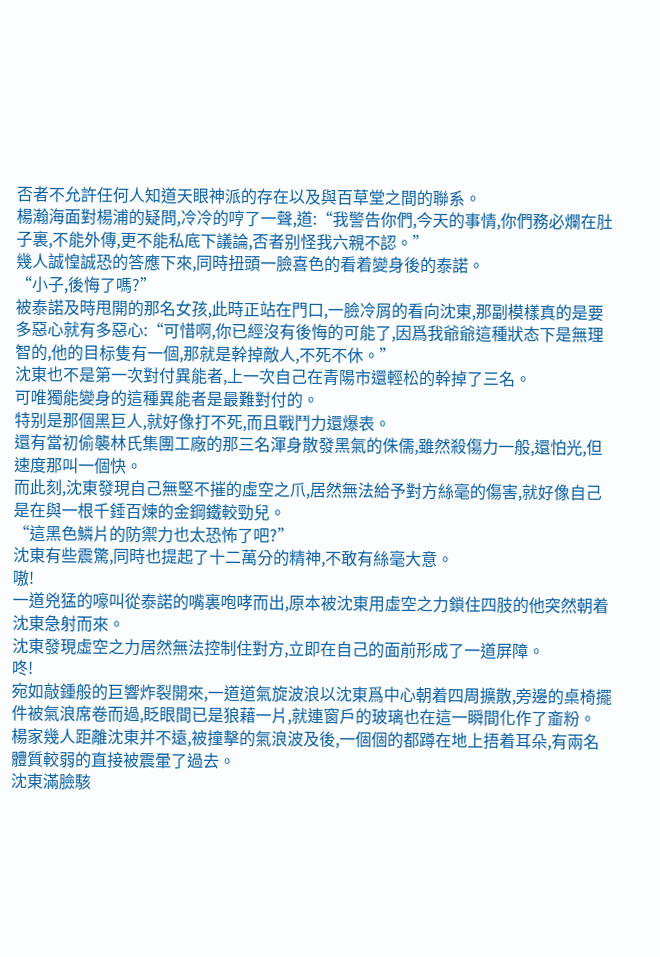否者不允許任何人知道天眼神派的存在以及與百草堂之間的聯系。
楊瀚海面對楊浦的疑問,冷冷的哼了一聲,道:“我警告你們,今天的事情,你們務必爛在肚子裏,不能外傳,更不能私底下議論,否者别怪我六親不認。”
幾人誠惶誠恐的答應下來,同時扭頭一臉喜色的看着變身後的泰諾。
“小子,後悔了嗎?”
被泰諾及時甩開的那名女孩,此時正站在門口,一臉冷屑的看向沈東,那副模樣真的是要多惡心就有多惡心:“可惜啊,你已經沒有後悔的可能了,因爲我爺爺這種狀态下是無理智的,他的目标隻有一個,那就是幹掉敵人,不死不休。”
沈東也不是第一次對付異能者,上一次自己在青陽市還輕松的幹掉了三名。
可唯獨能變身的這種異能者是最難對付的。
特别是那個黑巨人,就好像打不死,而且戰鬥力還爆表。
還有當初偷襲林氏集團工廠的那三名渾身散發黑氣的侏儒,雖然殺傷力一般,還怕光,但速度那叫一個快。
而此刻,沈東發現自己無堅不摧的虛空之爪,居然無法給予對方絲毫的傷害,就好像自己是在與一根千錘百煉的金鋼鐵較勁兒。
“這黑色鱗片的防禦力也太恐怖了吧?”
沈東有些震驚,同時也提起了十二萬分的精神,不敢有絲毫大意。
嗷!
一道兇猛的嚎叫從泰諾的嘴裏咆哮而出,原本被沈東用虛空之力鎖住四肢的他突然朝着沈東急射而來。
沈東發現虛空之力居然無法控制住對方,立即在自己的面前形成了一道屏障。
咚!
宛如敲鍾般的巨響炸裂開來,一道道氣旋波浪以沈東爲中心朝着四周擴散,旁邊的桌椅擺件被氣浪席卷而過,眨眼間已是狼藉一片,就連窗戶的玻璃也在這一瞬間化作了齑粉。
楊家幾人距離沈東并不遠,被撞擊的氣浪波及後,一個個的都蹲在地上捂着耳朵,有兩名體質較弱的直接被震暈了過去。
沈東滿臉駭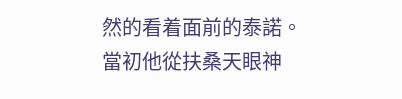然的看着面前的泰諾。
當初他從扶桑天眼神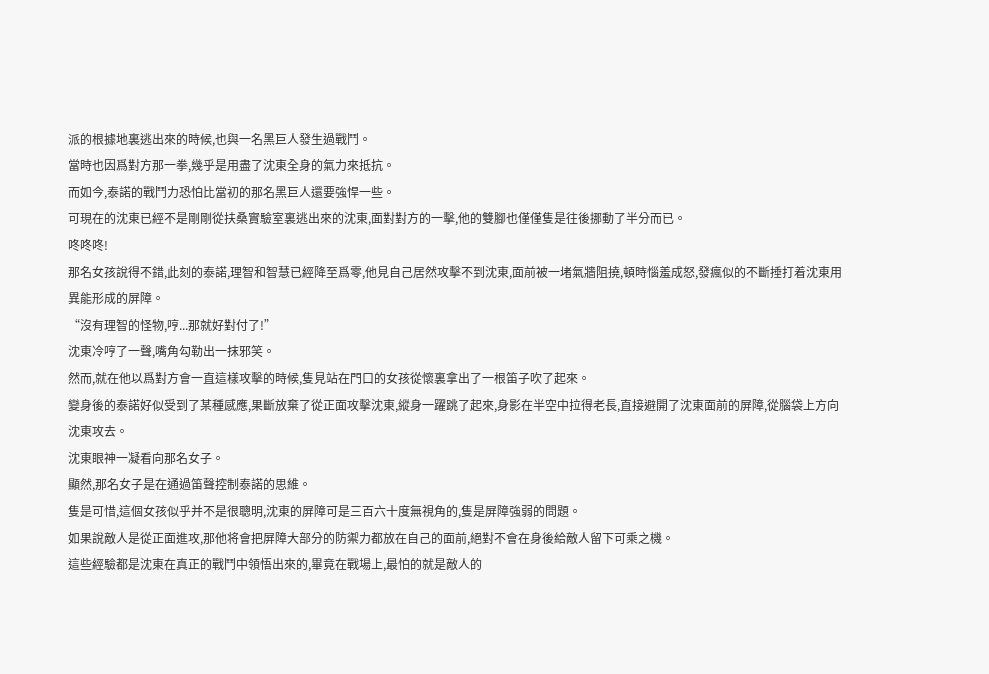派的根據地裏逃出來的時候,也與一名黑巨人發生過戰鬥。
當時也因爲對方那一拳,幾乎是用盡了沈東全身的氣力來抵抗。
而如今,泰諾的戰鬥力恐怕比當初的那名黑巨人還要強悍一些。
可現在的沈東已經不是剛剛從扶桑實驗室裏逃出來的沈東,面對對方的一擊,他的雙腳也僅僅隻是往後挪動了半分而已。
咚咚咚!
那名女孩說得不錯,此刻的泰諾,理智和智慧已經降至爲零,他見自己居然攻擊不到沈東,面前被一堵氣牆阻撓,頓時惱羞成怒,發瘋似的不斷捶打着沈東用異能形成的屏障。
“沒有理智的怪物,哼...那就好對付了!”
沈東冷哼了一聲,嘴角勾勒出一抹邪笑。
然而,就在他以爲對方會一直這樣攻擊的時候,隻見站在門口的女孩從懷裏拿出了一根笛子吹了起來。
變身後的泰諾好似受到了某種感應,果斷放棄了從正面攻擊沈東,縱身一躍跳了起來,身影在半空中拉得老長,直接避開了沈東面前的屏障,從腦袋上方向沈東攻去。
沈東眼神一凝看向那名女子。
顯然,那名女子是在通過笛聲控制泰諾的思維。
隻是可惜,這個女孩似乎并不是很聰明,沈東的屏障可是三百六十度無視角的,隻是屏障強弱的問題。
如果說敵人是從正面進攻,那他将會把屏障大部分的防禦力都放在自己的面前,絕對不會在身後給敵人留下可乘之機。
這些經驗都是沈東在真正的戰鬥中領悟出來的,畢竟在戰場上,最怕的就是敵人的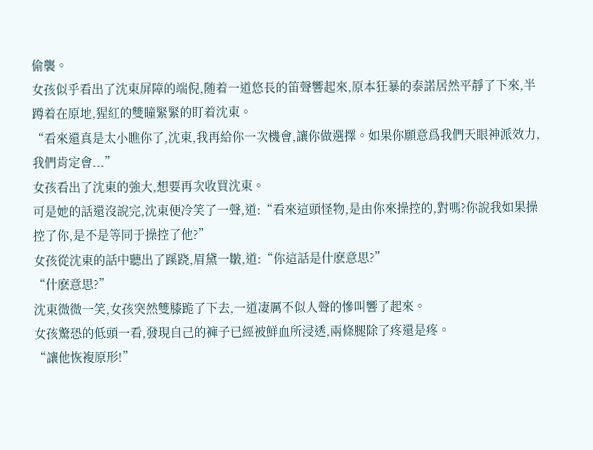偷襲。
女孩似乎看出了沈東屏障的端倪,随着一道悠長的笛聲響起來,原本狂暴的泰諾居然平靜了下來,半蹲着在原地,猩紅的雙瞳緊緊的盯着沈東。
“看來還真是太小瞧你了,沈東,我再給你一次機會,讓你做選擇。如果你願意爲我們天眼神派效力,我們肯定會...”
女孩看出了沈東的強大,想要再次收買沈東。
可是她的話還沒說完,沈東便冷笑了一聲,道:“看來這頭怪物,是由你來操控的,對嗎?你說我如果操控了你,是不是等同于操控了他?”
女孩從沈東的話中聽出了蹊跷,眉黛一皺,道:“你這話是什麽意思?”
“什麽意思?”
沈東微微一笑,女孩突然雙膝跪了下去,一道凄厲不似人聲的慘叫響了起來。
女孩驚恐的低頭一看,發現自己的褲子已經被鮮血所浸透,兩條腿除了疼還是疼。
“讓他恢複原形!”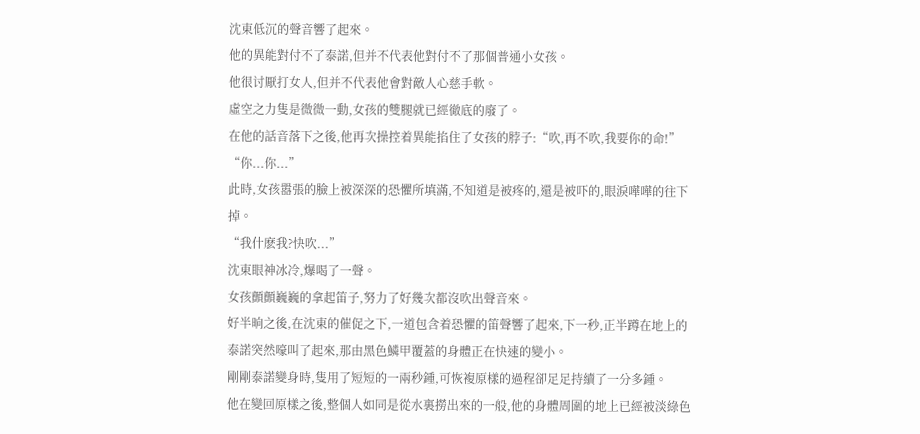沈東低沉的聲音響了起來。
他的異能對付不了泰諾,但并不代表他對付不了那個普通小女孩。
他很讨厭打女人,但并不代表他會對敵人心慈手軟。
虛空之力隻是微微一動,女孩的雙腿就已經徹底的廢了。
在他的話音落下之後,他再次操控着異能掐住了女孩的脖子:“吹,再不吹,我要你的命!”
“你...你...”
此時,女孩嚣張的臉上被深深的恐懼所填滿,不知道是被疼的,還是被吓的,眼淚嘩嘩的往下掉。
“我什麽我?快吹...”
沈東眼神冰冷,爆喝了一聲。
女孩顫顫巍巍的拿起笛子,努力了好幾次都沒吹出聲音來。
好半晌之後,在沈東的催促之下,一道包含着恐懼的笛聲響了起來,下一秒,正半蹲在地上的泰諾突然嚎叫了起來,那由黑色鱗甲覆蓋的身體正在快速的變小。
剛剛泰諾變身時,隻用了短短的一兩秒鍾,可恢複原樣的過程卻足足持續了一分多鍾。
他在變回原樣之後,整個人如同是從水裏撈出來的一般,他的身體周圍的地上已經被淡綠色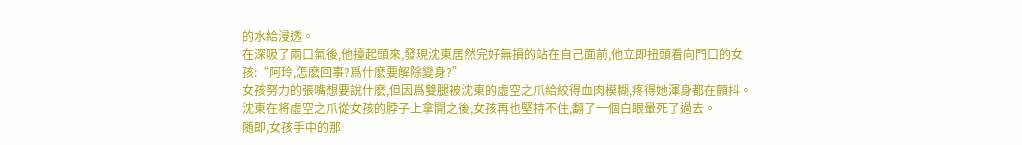的水給浸透。
在深吸了兩口氣後,他擡起頭來,發現沈東居然完好無損的站在自己面前,他立即扭頭看向門口的女孩:“阿玲,怎麽回事?爲什麽要解除變身?”
女孩努力的張嘴想要說什麽,但因爲雙腿被沈東的虛空之爪給絞得血肉模糊,疼得她渾身都在顫抖。
沈東在将虛空之爪從女孩的脖子上拿開之後,女孩再也堅持不住,翻了一個白眼暈死了過去。
随即,女孩手中的那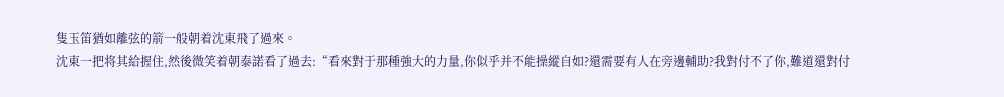隻玉笛猶如離弦的箭一般朝着沈東飛了過來。
沈東一把将其給握住,然後微笑着朝泰諾看了過去:“看來對于那種強大的力量,你似乎并不能操縱自如?還需要有人在旁邊輔助?我對付不了你,難道還對付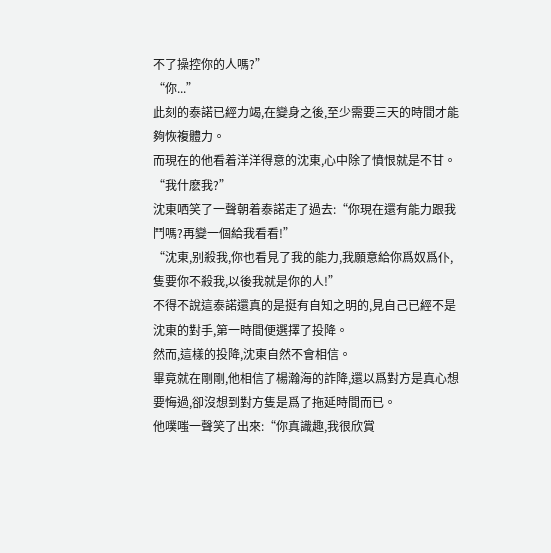不了操控你的人嗎?”
“你...”
此刻的泰諾已經力竭,在變身之後,至少需要三天的時間才能夠恢複體力。
而現在的他看着洋洋得意的沈東,心中除了憤恨就是不甘。
“我什麽我?”
沈東哂笑了一聲朝着泰諾走了過去:“你現在還有能力跟我鬥嗎?再變一個給我看看!”
“沈東,别殺我,你也看見了我的能力,我願意給你爲奴爲仆,隻要你不殺我,以後我就是你的人!”
不得不說這泰諾還真的是挺有自知之明的,見自己已經不是沈東的對手,第一時間便選擇了投降。
然而,這樣的投降,沈東自然不會相信。
畢竟就在剛剛,他相信了楊瀚海的詐降,還以爲對方是真心想要悔過,卻沒想到對方隻是爲了拖延時間而已。
他噗嗤一聲笑了出來:“你真識趣,我很欣賞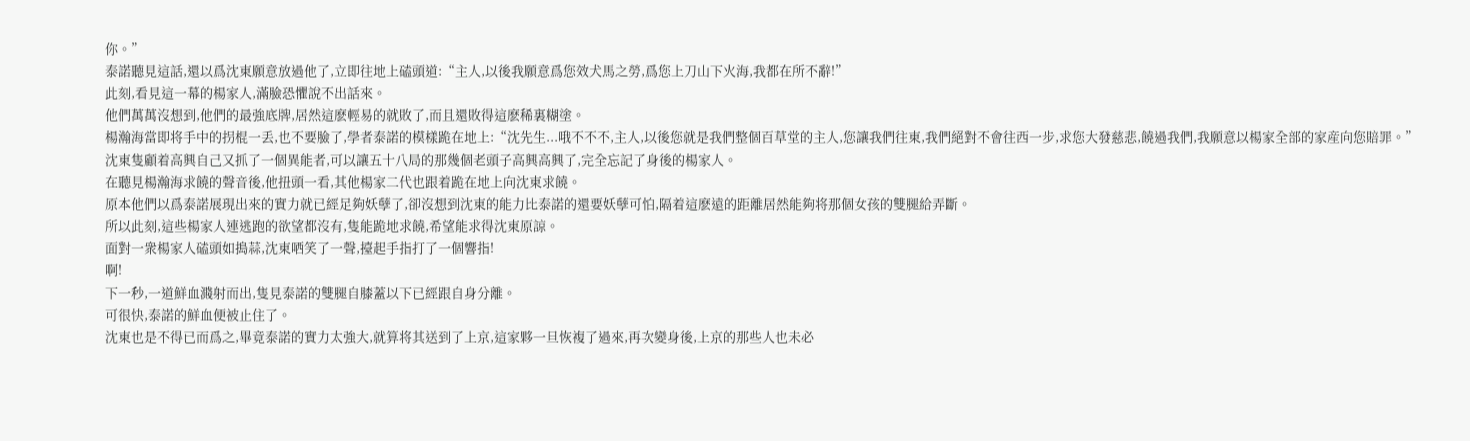你。”
泰諾聽見這話,還以爲沈東願意放過他了,立即往地上磕頭道:“主人,以後我願意爲您效犬馬之勞,爲您上刀山下火海,我都在所不辭!”
此刻,看見這一幕的楊家人,滿臉恐懼說不出話來。
他們萬萬沒想到,他們的最強底牌,居然這麽輕易的就敗了,而且還敗得這麽稀裏糊塗。
楊瀚海當即将手中的拐棍一丢,也不要臉了,學者泰諾的模樣跪在地上:“沈先生...哦不不不,主人,以後您就是我們整個百草堂的主人,您讓我們往東,我們絕對不會往西一步,求您大發慈悲,饒過我們,我願意以楊家全部的家産向您賠罪。”
沈東隻顧着高興自己又抓了一個異能者,可以讓五十八局的那幾個老頭子高興高興了,完全忘記了身後的楊家人。
在聽見楊瀚海求饒的聲音後,他扭頭一看,其他楊家二代也跟着跪在地上向沈東求饒。
原本他們以爲泰諾展現出來的實力就已經足夠妖孽了,卻沒想到沈東的能力比泰諾的還要妖孽可怕,隔着這麽遠的距離居然能夠将那個女孩的雙腿給弄斷。
所以此刻,這些楊家人連逃跑的欲望都沒有,隻能跪地求饒,希望能求得沈東原諒。
面對一衆楊家人磕頭如搗蒜,沈東哂笑了一聲,擡起手指打了一個響指!
啊!
下一秒,一道鮮血濺射而出,隻見泰諾的雙腿自膝蓋以下已經跟自身分離。
可很快,泰諾的鮮血便被止住了。
沈東也是不得已而爲之,畢竟泰諾的實力太強大,就算将其送到了上京,這家夥一旦恢複了過來,再次變身後,上京的那些人也未必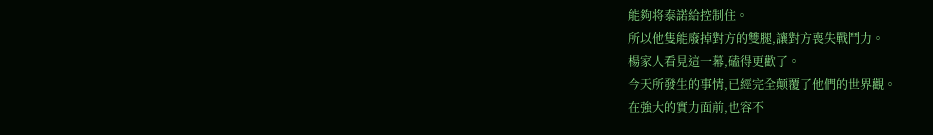能夠将泰諾給控制住。
所以他隻能廢掉對方的雙腿,讓對方喪失戰鬥力。
楊家人看見這一幕,磕得更歡了。
今天所發生的事情,已經完全颠覆了他們的世界觀。
在強大的實力面前,也容不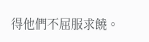得他們不屈服求饒。